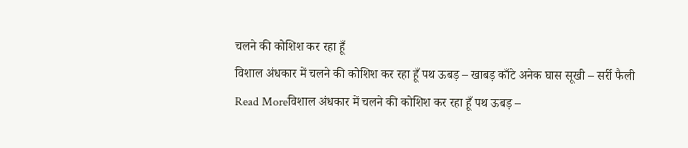चलने की कोशिश कर रहा हूँ
विशाल अंधकार में चलने की कोशिश कर रहा हूँ पथ ऊबड़ – खाबड़ काँटे अनेक घास सूखी – सर्री फैली
Read Moreविशाल अंधकार में चलने की कोशिश कर रहा हूँ पथ ऊबड़ –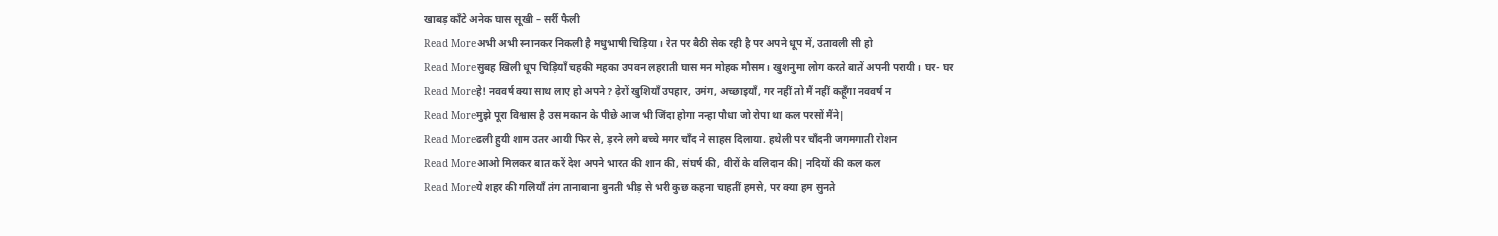खाबड़ काँटे अनेक घास सूखी – सर्री फैली
Read Moreअभी अभी स्नानकर निकली है मधुभाषी चिड़िया। रेत पर बैठी सेक रही है पर अपने धूप में, उतावली सी हो
Read Moreसुबह खिली धूप चिड़ियाँ चहकी महका उपवन लहराती घास मन मोहक मौसम। खुशनुमा लोग करते बातें अपनी परायी। घर- घर
Read Moreहे! नववर्ष क्या साथ लाए हो अपने? ढ़ेरों खुशियाँ उपहार, उमंग, अच्छाइयाँ, गर नहीं तो मैं नहीं कहूँगा नववर्ष न
Read Moreमुझे पूरा विश्वास है उस मकान के पीछे आज भी जिंदा होगा नन्हा पौधा जो रोपा था कल परसों मैंने|
Read Moreढली हुयी शाम उतर आयी फिर से, ड़रने लगे बच्चे मगर चाँद ने साहस दिलाया. हथेली पर चाँदनी जगमगाती रोशन
Read Moreआओ मिलकर बात करें देश अपने भारत की शान की, संघर्ष की, वीरों के वलिदान की| नदियों की कल कल
Read Moreये शहर की गलियाँ तंग तानाबाना बुनती भीड़ से भरी कुछ कहना चाहतीं हमसे, पर क्या हम सुनते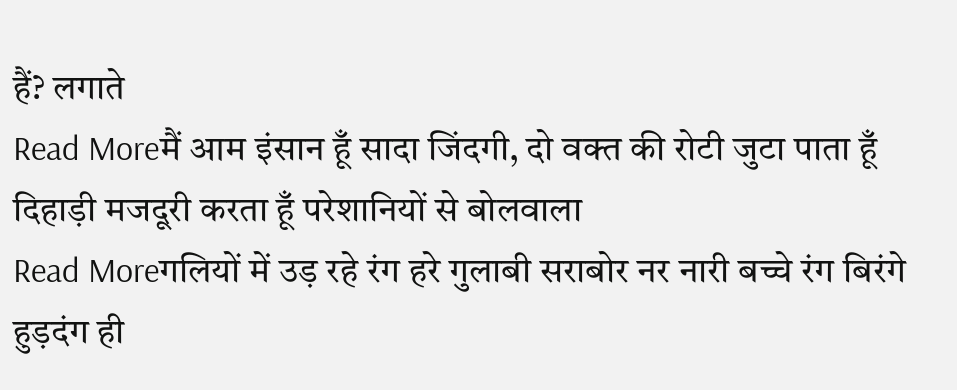हैं? लगाते
Read Moreमैं आम इंसान हूँ सादा जिंदगी, दो वक्त की रोटी जुटा पाता हूँ दिहाड़ी मजदूरी करता हूँ परेशानियों से बोलवाला
Read Moreगलियों में उड़ रहे रंग हरे गुलाबी सराबोर नर नारी बच्चे रंग बिरंगे हुड़दंग ही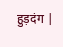हुड़दंग |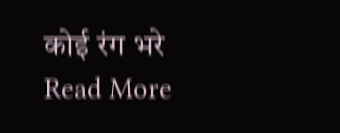कोई रंग भरे
Read More